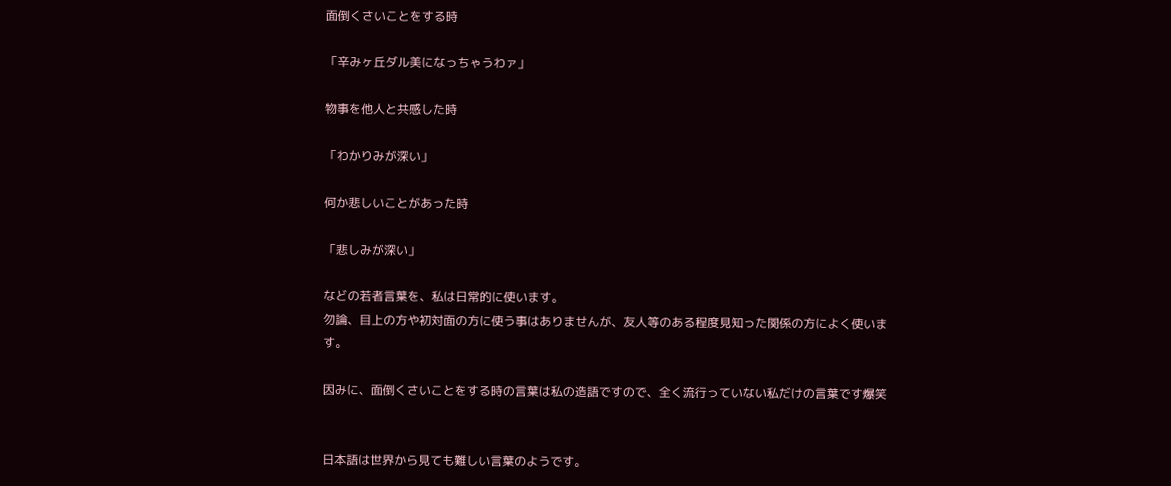面倒くさいことをする時

「辛みヶ丘ダル美になっちゃうわァ」

物事を他人と共感した時

「わかりみが深い」

何か悲しいことがあった時

「悲しみが深い」

などの若者言葉を、私は日常的に使います。
勿論、目上の方や初対面の方に使う事はありませんが、友人等のある程度見知った関係の方によく使います。

因みに、面倒くさいことをする時の言葉は私の造語ですので、全く流行っていない私だけの言葉です爆笑


日本語は世界から見ても難しい言葉のようです。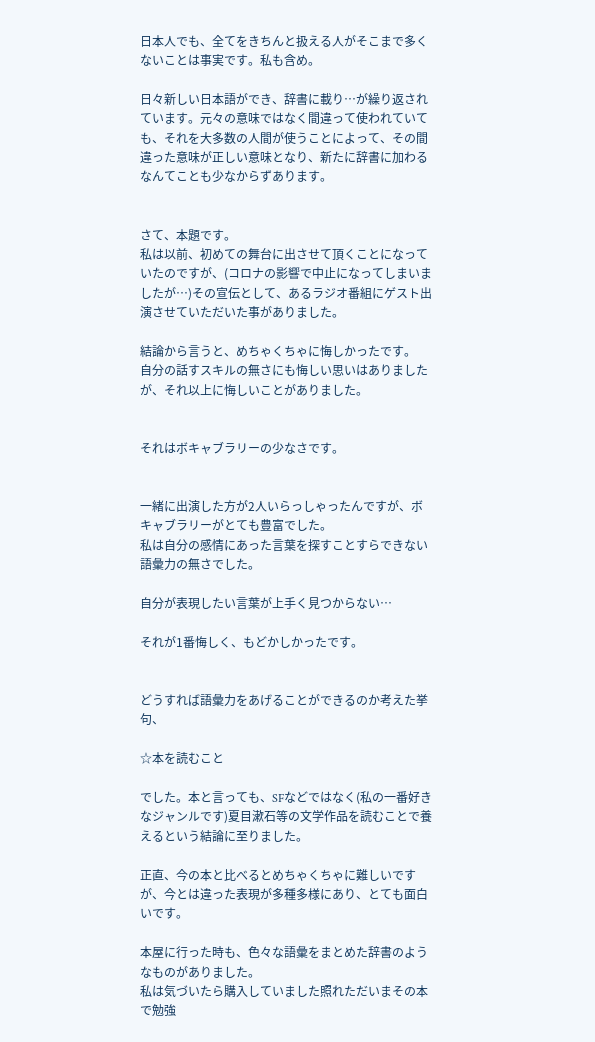日本人でも、全てをきちんと扱える人がそこまで多くないことは事実です。私も含め。

日々新しい日本語ができ、辞書に載り…が繰り返されています。元々の意味ではなく間違って使われていても、それを大多数の人間が使うことによって、その間違った意味が正しい意味となり、新たに辞書に加わるなんてことも少なからずあります。


さて、本題です。
私は以前、初めての舞台に出させて頂くことになっていたのですが、(コロナの影響で中止になってしまいましたが…)その宣伝として、あるラジオ番組にゲスト出演させていただいた事がありました。

結論から言うと、めちゃくちゃに悔しかったです。
自分の話すスキルの無さにも悔しい思いはありましたが、それ以上に悔しいことがありました。


それはボキャブラリーの少なさです。


一緒に出演した方が2人いらっしゃったんですが、ボキャブラリーがとても豊富でした。
私は自分の感情にあった言葉を探すことすらできない語彙力の無さでした。

自分が表現したい言葉が上手く見つからない…

それが1番悔しく、もどかしかったです。


どうすれば語彙力をあげることができるのか考えた挙句、

☆本を読むこと

でした。本と言っても、SFなどではなく(私の一番好きなジャンルです)夏目漱石等の文学作品を読むことで養えるという結論に至りました。

正直、今の本と比べるとめちゃくちゃに難しいですが、今とは違った表現が多種多様にあり、とても面白いです。

本屋に行った時も、色々な語彙をまとめた辞書のようなものがありました。
私は気づいたら購入していました照れただいまその本で勉強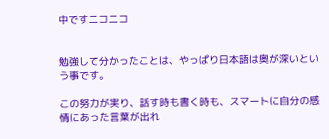中ですニコニコ


勉強して分かったことは、やっぱり日本語は奥が深いという事です。

この努力が実り、話す時も書く時も、スマートに自分の感情にあった言葉が出れ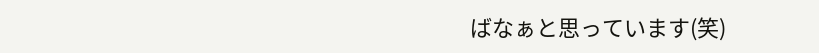ばなぁと思っています(笑)